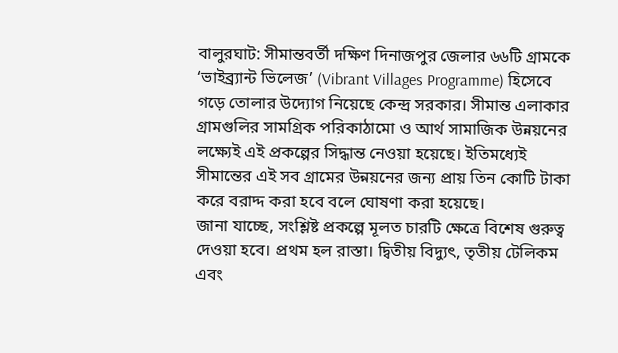বালুরঘাট: সীমান্তবর্তী দক্ষিণ দিনাজপুর জেলার ৬৬টি গ্রামকে ‘ভাইব্র্যান্ট ভিলেজ’ (Vibrant Villages Programme) হিসেবে গড়ে তোলার উদ্যোগ নিয়েছে কেন্দ্র সরকার। সীমান্ত এলাকার গ্রামগুলির সামগ্রিক পরিকাঠামো ও আর্থ সামাজিক উন্নয়নের লক্ষ্যেই এই প্রকল্পের সিদ্ধান্ত নেওয়া হয়েছে। ইতিমধ্যেই সীমান্তের এই সব গ্রামের উন্নয়নের জন্য প্রায় তিন কোটি টাকা করে বরাদ্দ করা হবে বলে ঘোষণা করা হয়েছে।
জানা যাচ্ছে, সংশ্লিষ্ট প্রকল্পে মূলত চারটি ক্ষেত্রে বিশেষ গুরুত্ব দেওয়া হবে। প্রথম হল রাস্তা। দ্বিতীয় বিদ্যুৎ, তৃতীয় টেলিকম এবং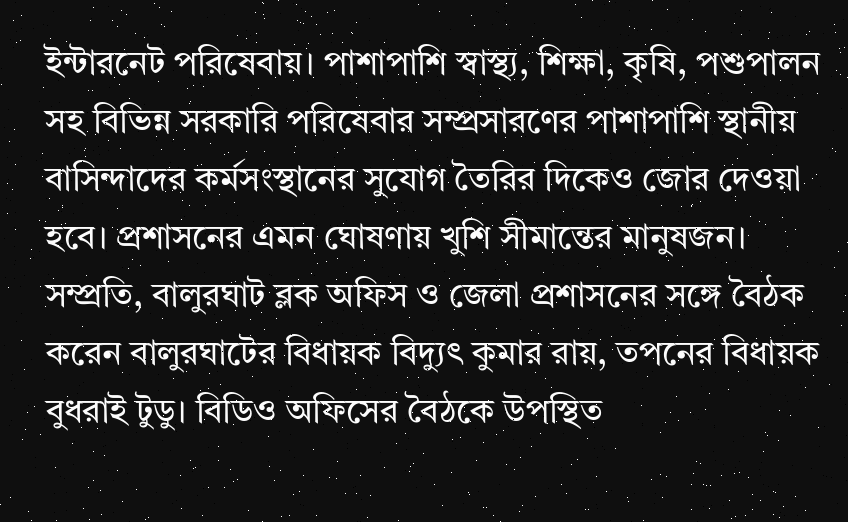ইন্টারনেট পরিষেবায়। পাশাপাশি স্বাস্থ্য, শিক্ষা, কৃষি, পশুপালন সহ বিভিন্ন সরকারি পরিষেবার সম্প্রসারণের পাশাপাশি স্থানীয় বাসিন্দাদের কর্মসংস্থানের সুযোগ তৈরির দিকেও জোর দেওয়া হবে। প্রশাসনের এমন ঘোষণায় খুশি সীমান্তের মানুষজন।
সম্প্রতি, বালুরঘাট ব্লক অফিস ও জেলা প্রশাসনের সঙ্গে বৈঠক করেন বালুরঘাটের বিধায়ক বিদ্যুৎ কুমার রায়, তপনের বিধায়ক বুধরাই টুডু। বিডিও অফিসের বৈঠকে উপস্থিত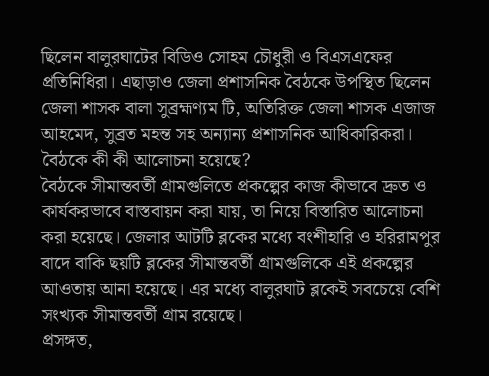ছিলেন বালুরঘাটের বিডিও সোহম চৌধুরী ও বিএসএফের প্রতিনিধিরা। এছাড়াও জেলা প্রশাসনিক বৈঠকে উপস্থিত ছিলেন জেলা শাসক বালা সুব্রহ্মণ্যম টি, অতিরিক্ত জেলা শাসক এজাজ আহমেদ, সুব্রত মহন্ত সহ অন্যান্য প্রশাসনিক আধিকারিকরা।
বৈঠকে কী কী আলোচনা হয়েছে?
বৈঠকে সীমান্তবর্তী গ্রামগুলিতে প্রকল্পের কাজ কীভাবে দ্রুত ও কার্যকরভাবে বাস্তবায়ন করা যায়, তা নিয়ে বিস্তারিত আলোচনা করা হয়েছে। জেলার আটটি ব্লকের মধ্যে বংশীহারি ও হরিরামপুর বাদে বাকি ছয়টি ব্লকের সীমান্তবর্তী গ্রামগুলিকে এই প্রকল্পের আওতায় আনা হয়েছে। এর মধ্যে বালুরঘাট ব্লকেই সবচেয়ে বেশি সংখ্যক সীমান্তবর্তী গ্রাম রয়েছে।
প্রসঙ্গত,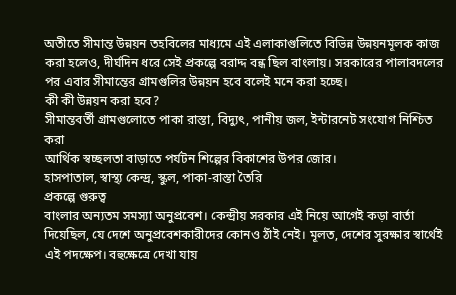অতীতে সীমান্ত উন্নয়ন তহবিলের মাধ্যমে এই এলাকাগুলিতে বিভিন্ন উন্নয়নমূলক কাজ করা হলেও, দীর্ঘদিন ধরে সেই প্রকল্পে বরাদ্দ বন্ধ ছিল বাংলায়। সরকারের পালাবদলের পর এবার সীমান্তের গ্রামগুলির উন্নয়ন হবে বলেই মনে করা হচ্ছে।
কী কী উন্নয়ন করা হবে?
সীমান্তবর্তী গ্রামগুলোতে পাকা রাস্তা, বিদ্যুৎ, পানীয় জল, ইন্টারনেট সংযোগ নিশ্চিত করা
আর্থিক স্বচ্ছলতা বাড়াতে পর্যটন শিল্পের বিকাশের উপর জোর।
হাসপাতাল, স্বাস্থ্য কেন্দ্র, স্কুল, পাকা-রাস্তা তৈরি
প্রকল্পে গুরুত্ব
বাংলার অন্যতম সমস্যা অনুপ্রবেশ। কেন্দ্রীয় সরকার এই নিয়ে আগেই কড়া বার্তা দিয়েছিল, যে দেশে অনুপ্রবেশকারীদের কোনও ঠাঁই নেই। মূলত, দেশের সুরক্ষার স্বার্থেই এই পদক্ষেপ। বহুক্ষেত্রে দেখা যায়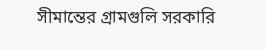সীমান্তের গ্রামগুলি সরকারি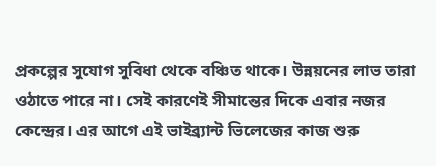প্রকল্পের সুযোগ সুবিধা থেকে বঞ্চিত থাকে। উন্নয়নের লাভ তারা ওঠাতে পারে না। সেই কারণেই সীমান্তের দিকে এবার নজর কেন্দ্রের। এর আগে এই ভাইব্র্যান্ট ভিলেজের কাজ শুরু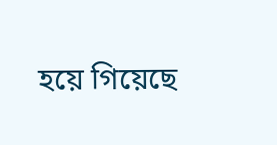হয়ে গিয়েছে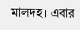মালদহ। এবার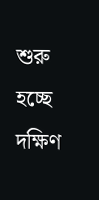শুরু হচ্ছে দক্ষিণ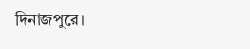দিনাজপুরে।